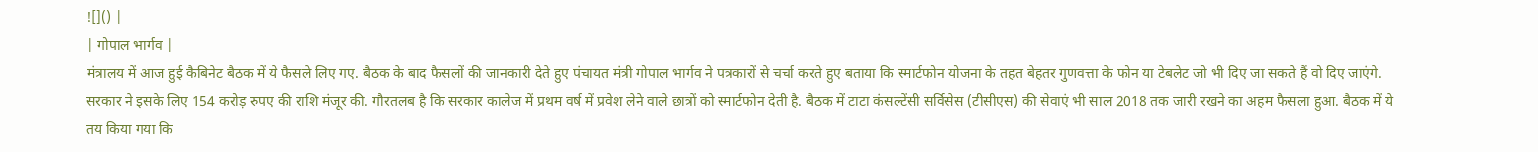![]() |
| गोपाल भार्गव |
मंत्रालय में आज हुई कैबिनेट बैठक में ये फैसले लिए गए. बैठक के बाद फैसलों की जानकारी देते हुए पंचायत मंत्री गोपाल भार्गव ने पत्रकारों से चर्चा करते हुए बताया कि स्मार्टफोन योजना के तहत बेहतर गुणवत्ता के फोन या टेबलेट जो भी दिए जा सकते हैं वो दिए जाएंगे. सरकार ने इसके लिए 154 करोड़ रुपए की राशि मंजूर की. गौरतलब है कि सरकार कालेज में प्रथम वर्ष में प्रवेश लेने वाले छात्रों को स्मार्टफोन देती है. बैठक में टाटा कंसल्टेंसी सर्विसेस (टीसीएस) की सेवाएं भी साल 2018 तक जारी रखने का अहम फैसला हुआ. बैठक में ये तय किया गया कि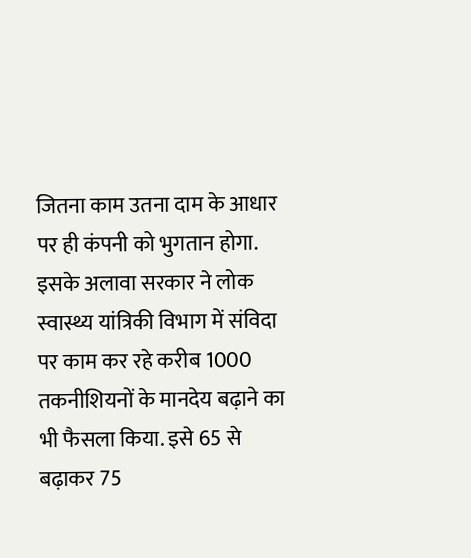जितना काम उतना दाम के आधार पर ही कंपनी को भुगतान होगा. इसके अलावा सरकार ने लोक स्वास्थ्य यांत्रिकी विभाग में संविदा पर काम कर रहे करीब 1000 तकनीशियनों के मानदेय बढ़ाने का भी फैसला किया. इसे 65 से बढ़ाकर 75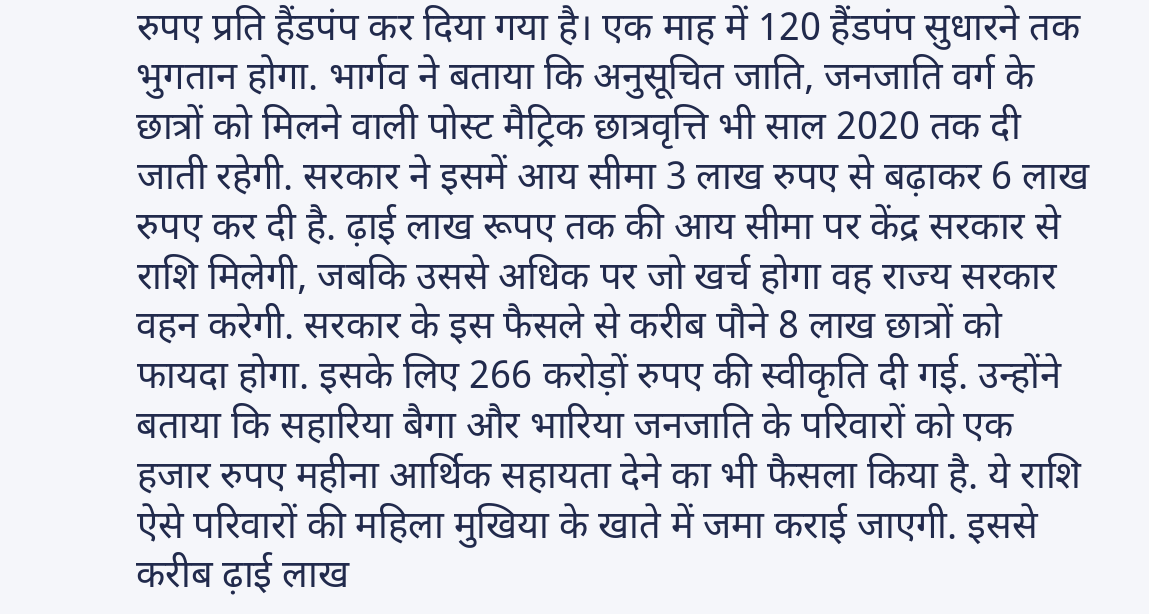रुपए प्रति हैंडपंप कर दिया गया है। एक माह में 120 हैंडपंप सुधारने तक भुगतान होगा. भार्गव ने बताया कि अनुसूचित जाति, जनजाति वर्ग के छात्रों को मिलने वाली पोस्ट मैट्रिक छात्रवृत्ति भी साल 2020 तक दी जाती रहेगी. सरकार ने इसमें आय सीमा 3 लाख रुपए से बढ़ाकर 6 लाख रुपए कर दी है. ढ़ाई लाख रूपए तक की आय सीमा पर केंद्र सरकार से राशि मिलेगी, जबकि उससे अधिक पर जो खर्च होगा वह राज्य सरकार वहन करेगी. सरकार के इस फैसले से करीब पौने 8 लाख छात्रों को फायदा होगा. इसके लिए 266 करोड़ों रुपए की स्वीकृति दी गई. उन्होंने बताया कि सहारिया बैगा और भारिया जनजाति के परिवारों को एक हजार रुपए महीना आर्थिक सहायता देने का भी फैसला किया है. ये राशि ऐसे परिवारों की महिला मुखिया के खाते में जमा कराई जाएगी. इससे करीब ढ़ाई लाख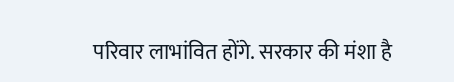परिवार लाभांवित होंगे. सरकार की मंशा है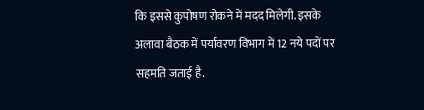कि इससे कुपोषण रोकने में मदद मिलेगी. इसके अलावा बैठक में पर्यावरण विभाग में 12 नये पदों पर सहमति जताई है.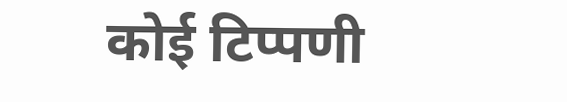कोई टिप्पणी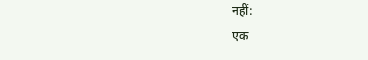नहीं:
एक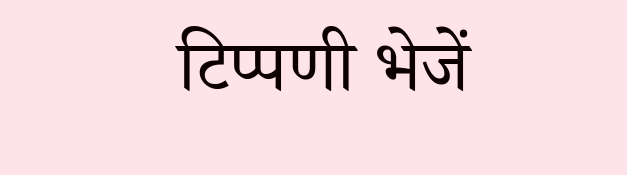टिप्पणी भेजें